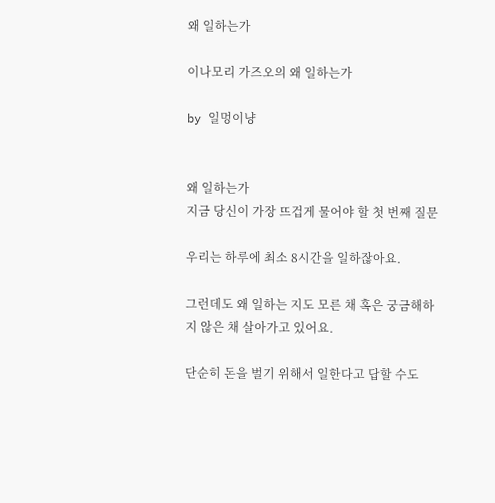왜 일하는가

이나모리 가즈오의 왜 일하는가

by 일멍이냥


왜 일하는가
지금 당신이 가장 뜨겁게 물어야 할 첫 번째 질문

우리는 하루에 최소 8시간을 일하잖아요.

그런데도 왜 일하는 지도 모른 채 혹은 궁금해하지 않은 채 살아가고 있어요.

단순히 돈을 벌기 위해서 일한다고 답할 수도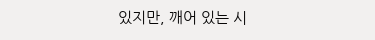있지만, 깨어 있는 시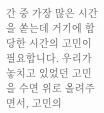간 중 가장 많은 시간을 쏟는데 거기에 합당한 시간의 고민이 필요합니다. 우리가 놓치고 있었던 고민을 수면 위로 올려주면서, 고민의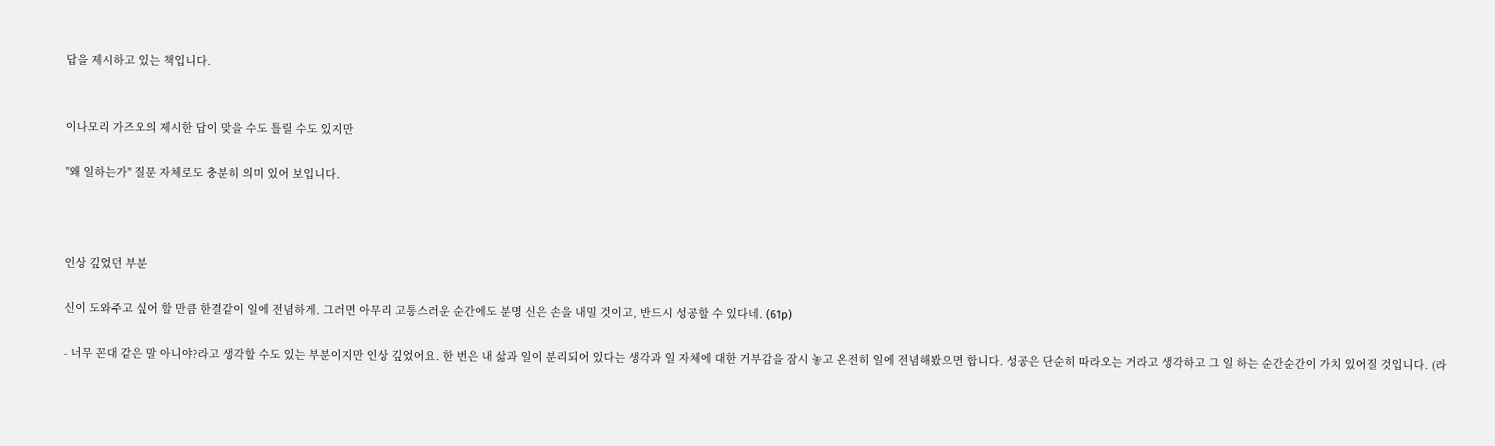답을 제시하고 있는 책입니다.


이나모리 가즈오의 제시한 답이 맞을 수도 틀릴 수도 있지만

"왜 일하는가" 질문 자체로도 충분히 의미 있어 보입니다.



인상 깊었던 부분

신이 도와주고 싶어 할 만큼 한결같이 일에 전념하게. 그러면 아무리 고통스러운 순간에도 분명 신은 손을 내밀 것이고, 반드시 성공할 수 있다네. (61p)

- 너무 꼰대 같은 말 아니야?라고 생각할 수도 있는 부분이지만 인상 깊었어요. 한 번은 내 삶과 일이 분리되어 있다는 생각과 일 자체에 대한 거부감을 잠시 놓고 온전히 일에 전념해봤으면 합니다. 성공은 단순히 따라오는 거라고 생각하고 그 일 하는 순간순간이 가치 있어질 것입니다. (라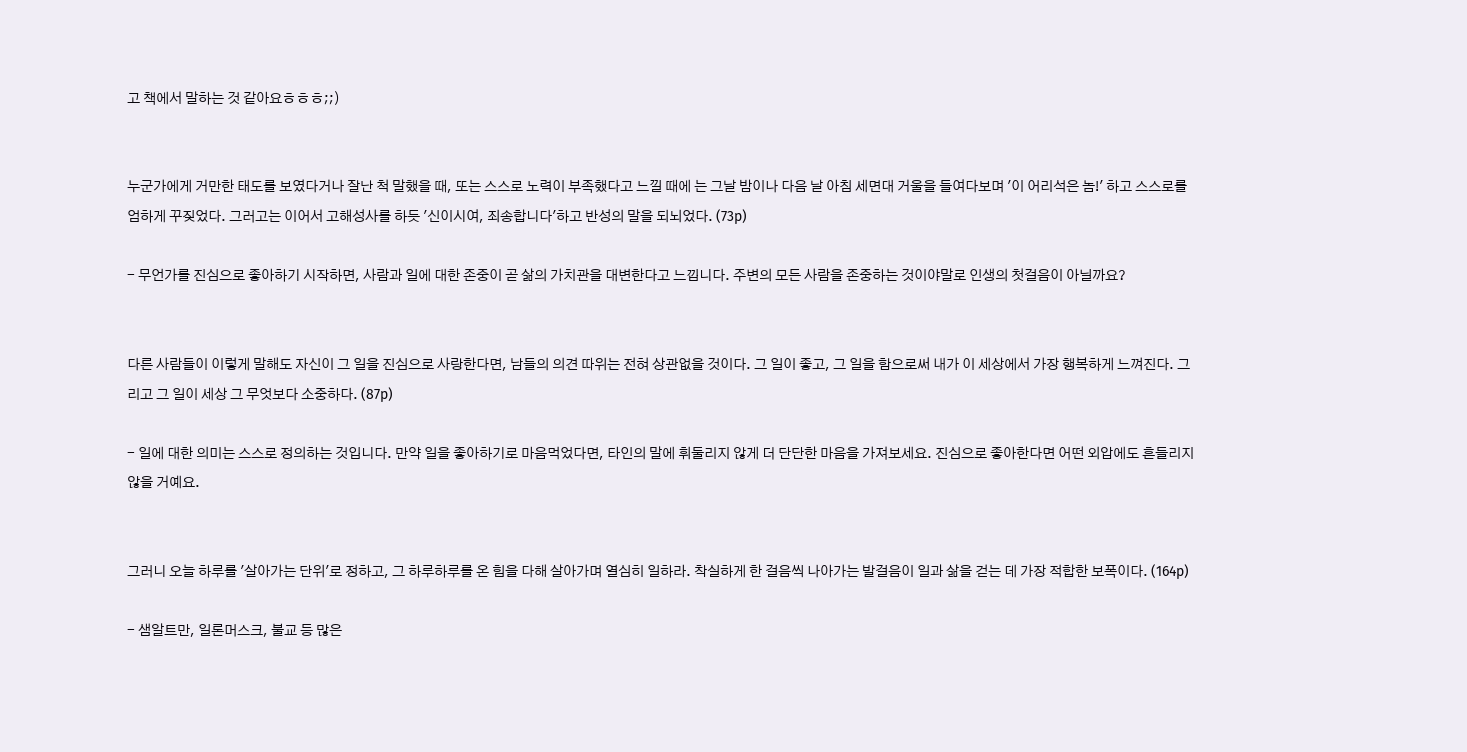고 책에서 말하는 것 같아요ㅎㅎㅎ;;)


누군가에게 거만한 태도를 보였다거나 잘난 척 말했을 때, 또는 스스로 노력이 부족했다고 느낄 때에 는 그날 밤이나 다음 날 아침 세면대 거울을 들여다보며 '이 어리석은 놈!' 하고 스스로를 엄하게 꾸짖었다. 그러고는 이어서 고해성사를 하듯 '신이시여, 죄송합니다'하고 반성의 말을 되뇌었다. (73p)

- 무언가를 진심으로 좋아하기 시작하면, 사람과 일에 대한 존중이 곧 삶의 가치관을 대변한다고 느낍니다. 주변의 모든 사람을 존중하는 것이야말로 인생의 첫걸음이 아닐까요?


다른 사람들이 이렇게 말해도 자신이 그 일을 진심으로 사랑한다면, 남들의 의견 따위는 전혀 상관없을 것이다. 그 일이 좋고, 그 일을 함으로써 내가 이 세상에서 가장 행복하게 느껴진다. 그리고 그 일이 세상 그 무엇보다 소중하다. (87p)

- 일에 대한 의미는 스스로 정의하는 것입니다. 만약 일을 좋아하기로 마음먹었다면, 타인의 말에 휘둘리지 않게 더 단단한 마음을 가져보세요. 진심으로 좋아한다면 어떤 외압에도 흔들리지 않을 거예요.


그러니 오늘 하루를 '살아가는 단위'로 정하고, 그 하루하루를 온 힘을 다해 살아가며 열심히 일하라. 착실하게 한 걸음씩 나아가는 발걸음이 일과 삶을 걷는 데 가장 적합한 보폭이다. (164p)

- 샘알트만, 일론머스크, 불교 등 많은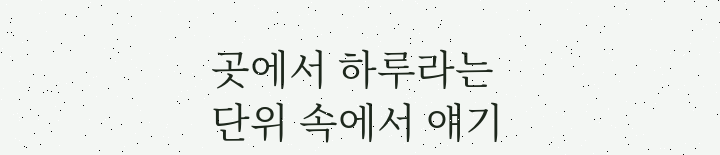곳에서 하루라는 단위 속에서 얘기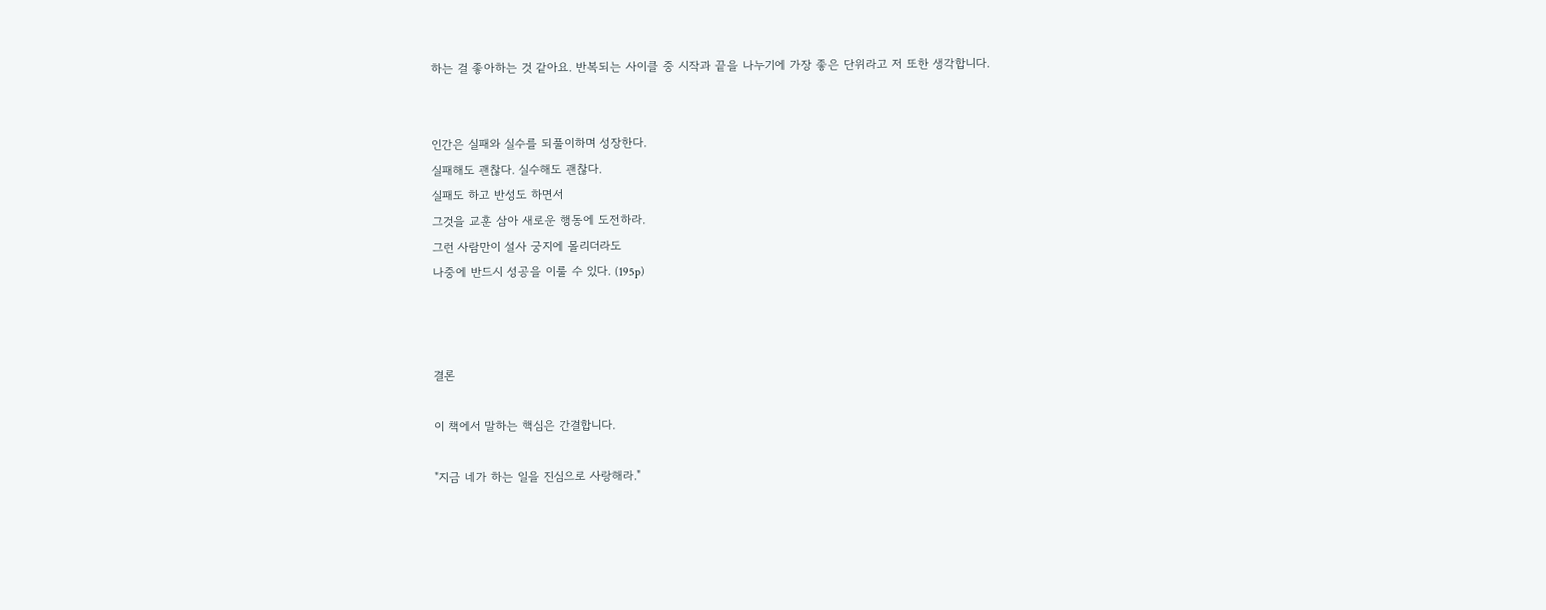하는 걸 좋아하는 것 같아요. 반복되는 사이클 중 시작과 끝을 나누기에 가장 좋은 단위라고 저 또한 생각합니다.


인간은 실패와 실수를 되풀이하며 성장한다.
실패해도 괜찮다. 실수해도 괜찮다.
실패도 하고 반성도 하면서
그것을 교훈 삼아 새로운 행동에 도전하라.
그런 사람만이 설사 궁지에 몰리더라도
나중에 반드시 성공을 이룰 수 있다. (195p)



결론

이 책에서 말하는 핵심은 간결합니다.

"지금 네가 하는 일을 진심으로 사랑해라."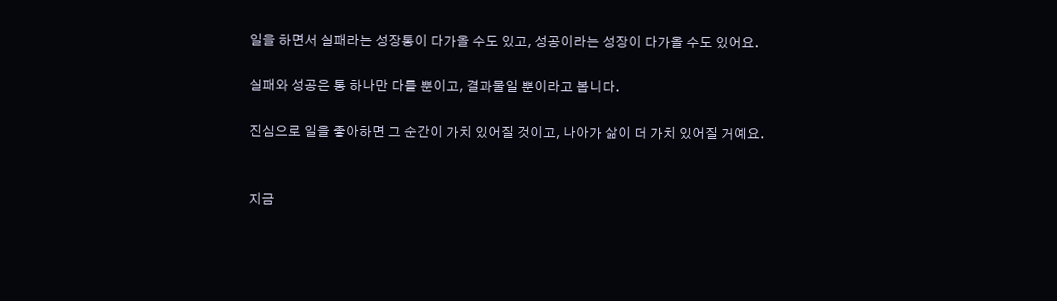일을 하면서 실패라는 성장통이 다가올 수도 있고, 성공이라는 성장이 다가올 수도 있어요.

실패와 성공은 통 하나만 다를 뿐이고, 결과물일 뿐이라고 봅니다.

진심으로 일을 좋아하면 그 순간이 가치 있어질 것이고, 나아가 삶이 더 가치 있어질 거예요.


지금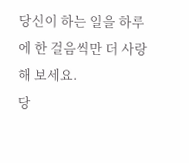당신이 하는 일을 하루에 한 걸음씩만 더 사랑해 보세요.
당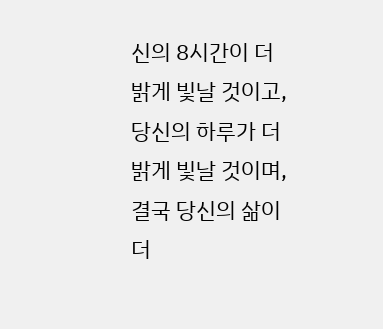신의 8시간이 더 밝게 빛날 것이고,
당신의 하루가 더 밝게 빛날 것이며,
결국 당신의 삶이 더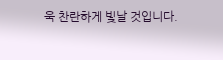욱 찬란하게 빛날 것입니다.